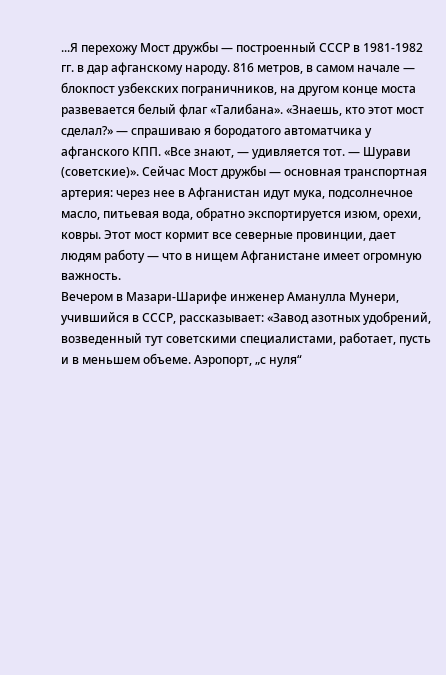...Я перехожу Мост дружбы — построенный СССР в 1981-1982 гг. в дар афганскому народу. 816 метров, в самом начале — блокпост узбекских пограничников, на другом конце моста развевается белый флаг «Талибана». «Знаешь, кто этот мост сделал?» — спрашиваю я бородатого автоматчика у афганского КПП. «Все знают, — удивляется тот. — Шурави (советские)». Сейчас Мост дружбы — основная транспортная артерия: через нее в Афганистан идут мука, подсолнечное масло, питьевая вода, обратно экспортируется изюм, орехи, ковры. Этот мост кормит все северные провинции, дает людям работу — что в нищем Афганистане имеет огромную важность.
Вечером в Мазари-Шарифе инженер Аманулла Мунери, учившийся в СССР, рассказывает: «Завод азотных удобрений, возведенный тут советскими специалистами, работает, пусть и в меньшем объеме. Аэропорт, „с нуля“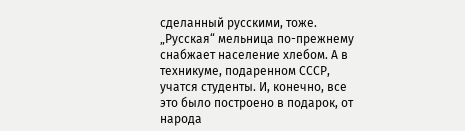сделанный русскими, тоже. „Русская“ мельница по-прежнему снабжает население хлебом. А в техникуме, подаренном СССР, учатся студенты. И, конечно, все это было построено в подарок, от народа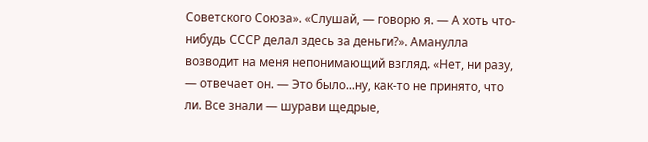Советского Союза». «Слушай, — говорю я. — А хоть что-нибудь СССР делал здесь за деньги?». Аманулла возводит на меня непонимающий взгляд. «Нет, ни разу, — отвечает он. — Это было...ну, как-то не принято, что ли. Все знали — шурави щедрые,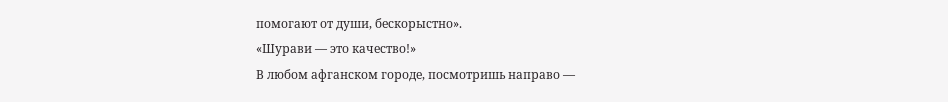помогают от души, бескорыстно».
«Шурави — это качество!»
В любом афганском городе, посмотришь направо —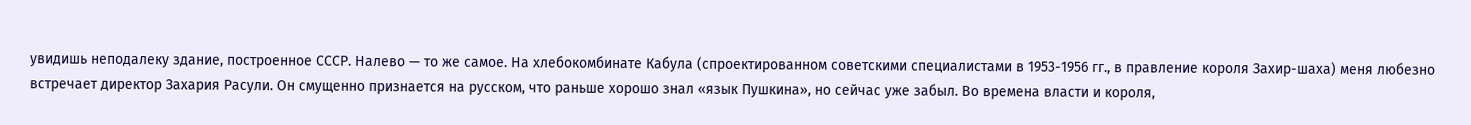увидишь неподалеку здание, построенное СССР. Налево — то же самое. На хлебокомбинате Кабула (спроектированном советскими специалистами в 1953-1956 гг., в правление короля Захир-шаха) меня любезно встречает директор Захария Расули. Он смущенно признается на русском, что раньше хорошо знал «язык Пушкина», но сейчас уже забыл. Во времена власти и короля,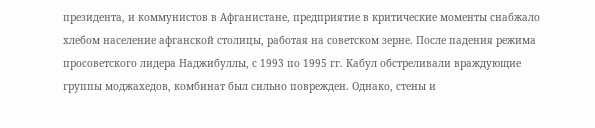президента, и коммунистов в Афганистане, предприятие в критические моменты снабжало хлебом население афганской столицы, работая на советском зерне. После падения режима просоветского лидера Наджибуллы, с 1993 по 1995 гг. Кабул обстреливали враждующие группы моджахедов, комбинат был сильно поврежден. Однако, стены и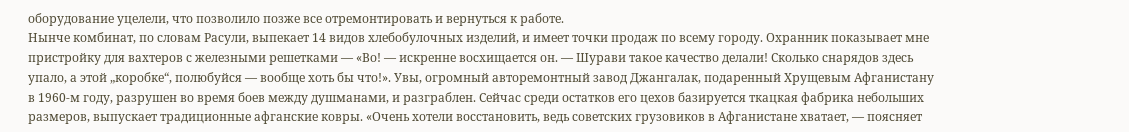оборудование уцелели, что позволило позже все отремонтировать и вернуться к работе.
Нынче комбинат, по словам Расули, выпекает 14 видов хлебобулочных изделий, и имеет точки продаж по всему городу. Охранник показывает мне пристройку для вахтеров с железными решетками — «Во! — искренне восхищается он. — Шурави такое качество делали! Сколько снарядов здесь упало, а этой „коробке“, полюбуйся — вообще хоть бы что!». Увы, огромный авторемонтный завод Джангалак, подаренный Хрущевым Афганистану в 1960-м году, разрушен во время боев между душманами, и разграблен. Сейчас среди остатков его цехов базируется ткацкая фабрика небольших размеров, выпускает традиционные афганские ковры. «Очень хотели восстановить, ведь советских грузовиков в Афганистане хватает, — поясняет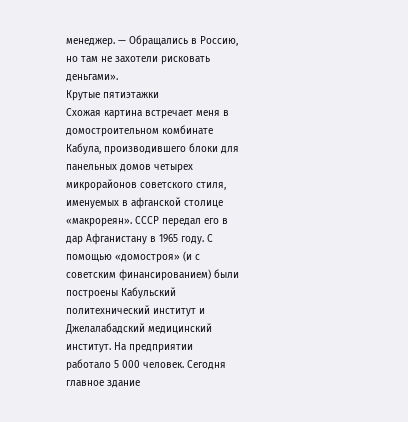менеджер. — Обращались в Россию, но там не захотели рисковать деньгами».
Крутые пятиэтажки
Схожая картина встречает меня в домостроительном комбинате Кабула, производившего блоки для панельных домов четырех микрорайонов советского стиля, именуемых в афганской столице «макрореян». СССР передал его в дар Афганистану в 1965 году. С помощью «домостроя» (и с советским финансированием) были построены Кабульский политехнический институт и Джелалабадский медицинский институт. На предприятии работало 5 000 человек. Сегодня главное здание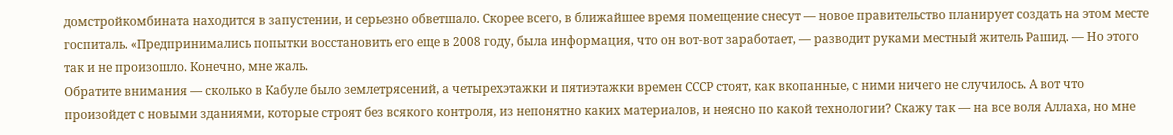домстройкомбината находится в запустении, и серьезно обветшало. Скорее всего, в ближайшее время помещение снесут — новое правительство планирует создать на этом месте госпиталь. «Предпринимались попытки восстановить его еще в 2008 году, была информация, что он вот-вот заработает, — разводит руками местный житель Рашид. — Но этого так и не произошло. Конечно, мне жаль.
Обратите внимания — сколько в Кабуле было землетрясений, а четырехэтажки и пятиэтажки времен СССР стоят, как вкопанные, с ними ничего не случилось. А вот что произойдет с новыми зданиями, которые строят без всякого контроля, из непонятно каких материалов, и неясно по какой технологии? Скажу так — на все воля Аллаха, но мне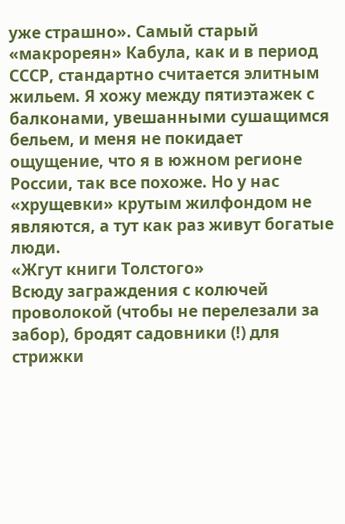уже страшно». Самый старый «макрореян» Кабула, как и в период СССР, стандартно считается элитным жильем. Я хожу между пятиэтажек с балконами, увешанными сушащимся бельем, и меня не покидает ощущение, что я в южном регионе России, так все похоже. Но у нас «хрущевки» крутым жилфондом не являются, а тут как раз живут богатые люди.
«Жгут книги Толстого»
Всюду заграждения с колючей проволокой (чтобы не перелезали за забор), бродят садовники (!) для стрижки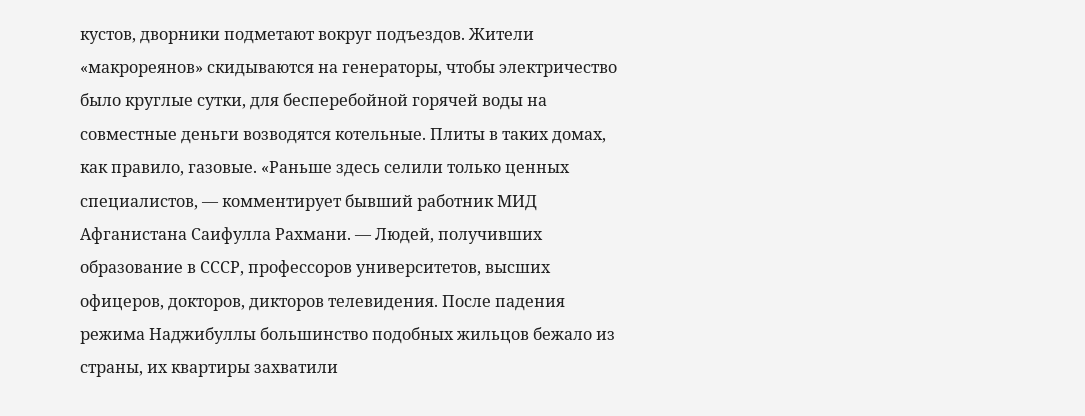кустов, дворники подметают вокруг подъездов. Жители «макрореянов» скидываются на генераторы, чтобы электричество было круглые сутки, для бесперебойной горячей воды на совместные деньги возводятся котельные. Плиты в таких домах, как правило, газовые. «Раньше здесь селили только ценных специалистов, — комментирует бывший работник МИД Афганистана Саифулла Рахмани. — Людей, получивших образование в СССР, профессоров университетов, высших офицеров, докторов, дикторов телевидения. После падения режима Наджибуллы большинство подобных жильцов бежало из страны, их квартиры захватили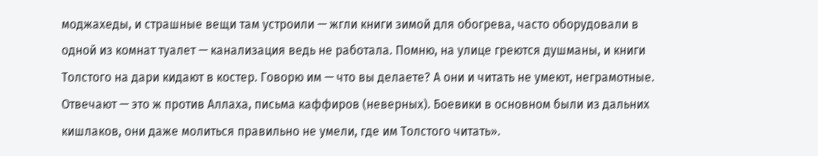моджахеды, и страшные вещи там устроили — жгли книги зимой для обогрева, часто оборудовали в одной из комнат туалет — канализация ведь не работала. Помню, на улице греются душманы, и книги Толстого на дари кидают в костер. Говорю им — что вы делаете? А они и читать не умеют, неграмотные. Отвечают — это ж против Аллаха, письма каффиров (неверных). Боевики в основном были из дальних кишлаков, они даже молиться правильно не умели, где им Толстого читать».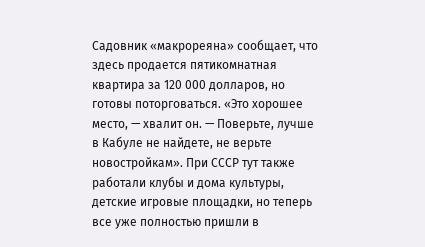Садовник «макрореяна» сообщает, что здесь продается пятикомнатная квартира за 120 000 долларов, но готовы поторговаться. «Это хорошее место, — хвалит он. — Поверьте, лучше в Кабуле не найдете, не верьте новостройкам». При СССР тут также работали клубы и дома культуры, детские игровые площадки, но теперь все уже полностью пришли в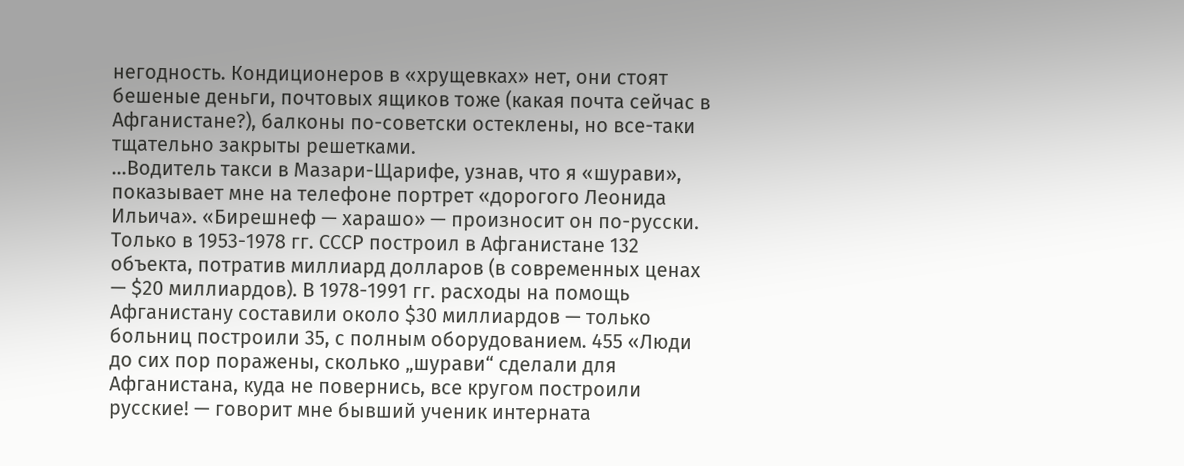негодность. Кондиционеров в «хрущевках» нет, они стоят бешеные деньги, почтовых ящиков тоже (какая почта сейчас в Афганистане?), балконы по-советски остеклены, но все-таки тщательно закрыты решетками.
...Водитель такси в Мазари-Щарифе, узнав, что я «шурави», показывает мне на телефоне портрет «дорогого Леонида Ильича». «Бирешнеф — харашо» — произносит он по-русски. Только в 1953-1978 гг. СССР построил в Афганистане 132 объекта, потратив миллиард долларов (в современных ценах — $20 миллиардов). В 1978-1991 гг. расходы на помощь Афганистану составили около $30 миллиардов — только больниц построили 35, с полным оборудованием. 455 «Люди до сих пор поражены, сколько „шурави“ сделали для Афганистана, куда не повернись, все кругом построили русские! — говорит мне бывший ученик интерната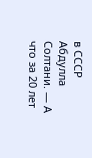в СССР Абдулла Солтани. — А что за 20 лет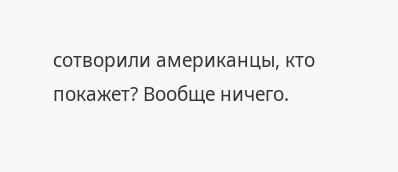сотворили американцы, кто покажет? Вообще ничего.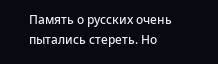Память о русских очень пытались стереть. Но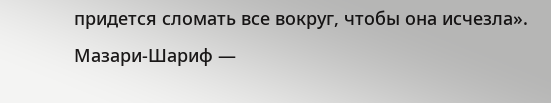придется сломать все вокруг, чтобы она исчезла».
Мазари-Шариф —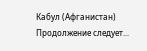Кабул (Афганистан)
Продолжение следует...